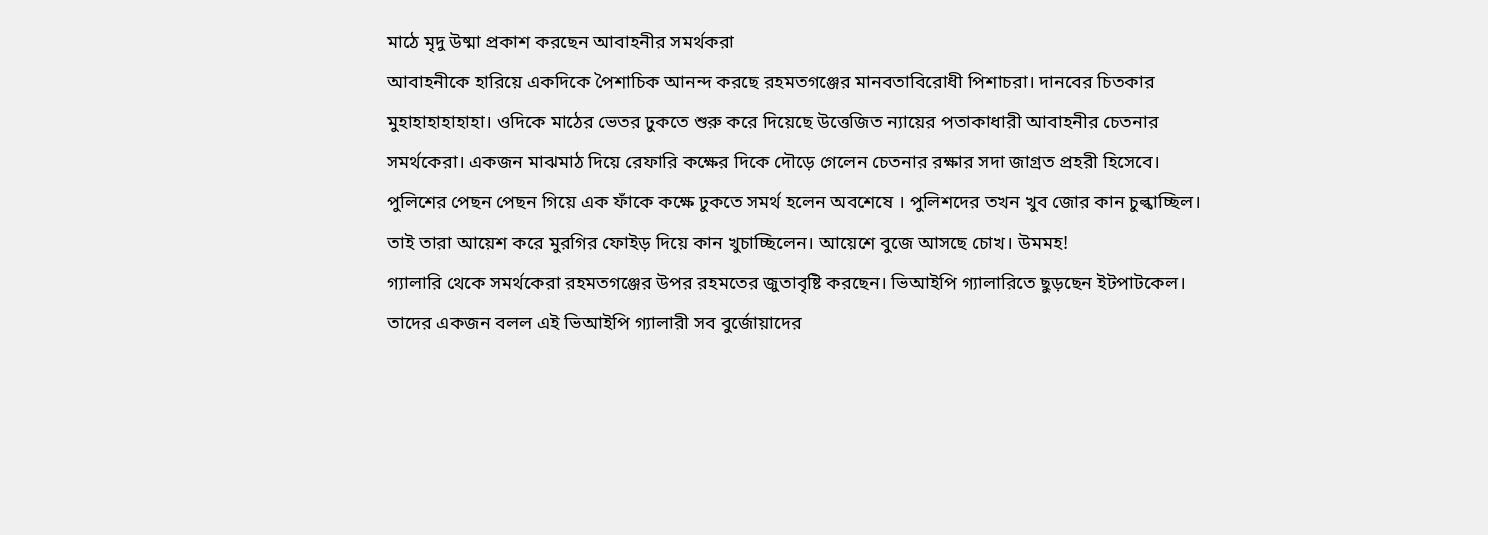মাঠে মৃদু উষ্মা প্রকাশ করছেন আবাহনীর সমর্থকরা
আবাহনীকে হারিয়ে একদিকে পৈশাচিক আনন্দ করছে রহমতগঞ্জের মানবতাবিরোধী পিশাচরা। দানবের চিতকার মুহাহাহাহাহাহা। ওদিকে মাঠের ভেতর ঢুকতে শুরু করে দিয়েছে উত্তেজিত ন্যায়ের পতাকাধারী আবাহনীর চেতনার সমর্থকেরা। একজন মাঝমাঠ দিয়ে রেফারি কক্ষের দিকে দৌড়ে গেলেন চেতনার রক্ষার সদা জাগ্রত প্রহরী হিসেবে। পুলিশের পেছন পেছন গিয়ে এক ফাঁকে কক্ষে ঢুকতে সমর্থ হলেন অবশেষে । পুলিশদের তখন খুব জোর কান চুল্কাচ্ছিল। তাই তারা আয়েশ করে মুরগির ফোইড় দিয়ে কান খুচাচ্ছিলেন। আয়েশে বুজে আসছে চোখ। উমমহ!
গ্যালারি থেকে সমর্থকেরা রহমতগঞ্জের উপর রহমতের জুতাবৃষ্টি করছেন। ভিআইপি গ্যালারিতে ছুড়ছেন ইটপাটকেল। তাদের একজন বলল এই ভিআইপি গ্যালারী সব বুর্জোয়াদের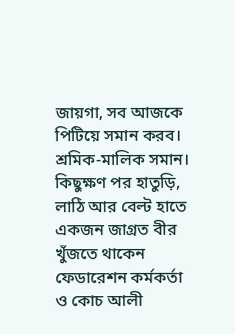জায়গা, সব আজকে পিটিয়ে সমান করব। শ্রমিক-মালিক সমান। কিছুক্ষণ পর হাতুড়ি, লাঠি আর বেল্ট হাতে একজন জাগ্রত বীর খুঁজতে থাকেন ফেডারেশন কর্মকর্তা ও কোচ আলী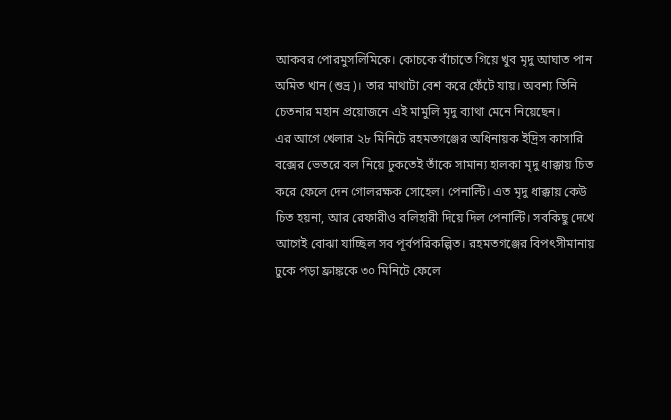আকবর পোরমুসলিমিকে। কোচকে বাঁচাতে গিয়ে খুব মৃদু আঘাত পান অমিত খান (শুভ্র)। তার মাথাটা বেশ করে ফেঁটে যায়। অবশ্য তিনি চেতনার মহান প্রয়োজনে এই মামুলি মৃদু ব্যাথা মেনে নিয়েছেন।
এর আগে খেলার ২৮ মিনিটে রহমতগঞ্জের অধিনায়ক ইদ্রিস কাসারি বক্সের ভেতরে বল নিয়ে ঢুকতেই তাঁকে সামান্য হালকা মৃদু ধাক্কায় চিত করে ফেলে দেন গোলরক্ষক সোহেল। পেনাল্টি। এত মৃদু ধাক্কায় কেউ চিত হয়না, আর রেফারীও বলিহারী দিয়ে দিল পেনাল্টি। সবকিছু দেখে আগেই বোঝা যাচ্ছিল সব পূর্বপরিকল্পিত। রহমতগঞ্জের বিপৎসীমানায় ঢুকে পড়া ফ্রাঙ্ককে ৩০ মিনিটে ফেলে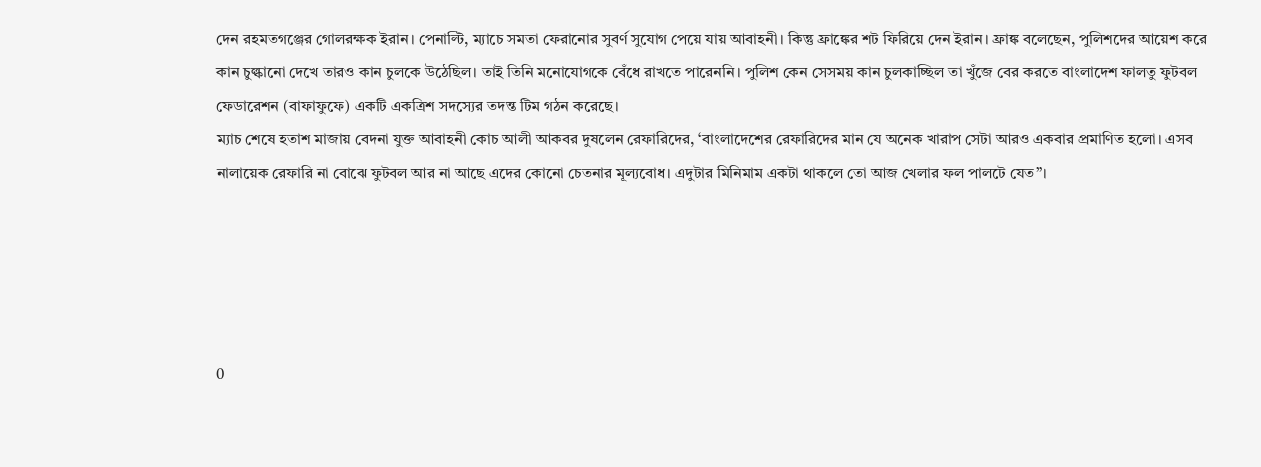দেন রহমতগঞ্জের গোলরক্ষক ইরান। পেনাল্টি, ম্যাচে সমতা ফেরানোর সুবর্ণ সুযোগ পেয়ে যায় আবাহনী। কিন্তু ফ্রাঙ্কের শট ফিরিয়ে দেন ইরান। ফ্রাঙ্ক বলেছেন, পুলিশদের আয়েশ করে কান চুল্কানো দেখে তারও কান চুলকে উঠেছিল। তাই তিনি মনোযোগকে বেঁধে রাখতে পারেননি। পুলিশ কেন সেসময় কান চুলকাচ্ছিল তা খুঁজে বের করতে বাংলাদেশ ফালতু ফুটবল ফেডারেশন (বাফাফুফে) একটি একত্রিশ সদস্যের তদন্ত টিম গঠন করেছে।
ম্যাচ শেষে হতাশ মাজায় বেদনা যুক্ত আবাহনী কোচ আলী আকবর দুষলেন রেফারিদের, ‘বাংলাদেশের রেফারিদের মান যে অনেক খারাপ সেটা আরও একবার প্রমাণিত হলো। এসব নালায়েক রেফারি না বোঝে ফুটবল আর না আছে এদের কোনো চেতনার মূল্যবোধ। এদুটার মিনিমাম একটা থাকলে তো আজ খেলার ফল পালটে যেত”।





0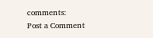comments:
Post a Comment